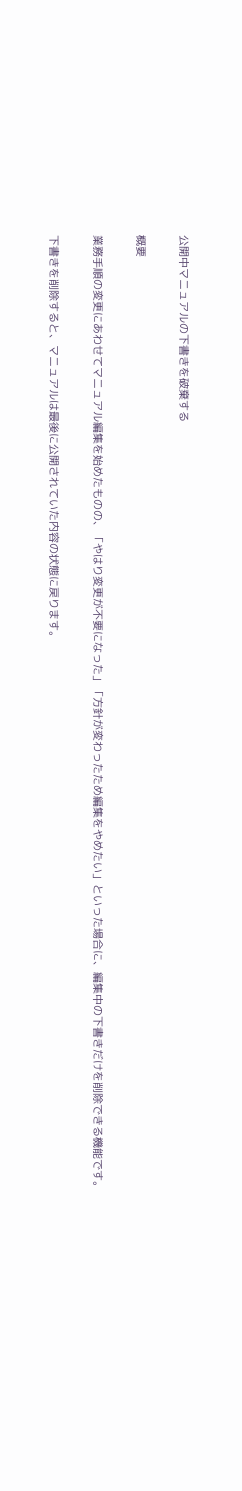公開中マニュアルの下書きを破棄する

概要

業務手順の変更にあわせてマニュアル編集を始めたものの、「やはり変更が不要になった」「方針が変わったため編集をやめたい」といった場合に、編集中の下書きだけを削除できる機能です。

下書きを削除すると、マニュアルは最後に公開されていた内容の状態に戻ります。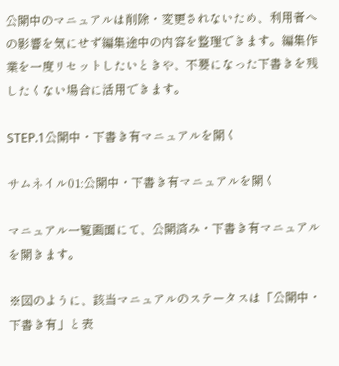公開中のマニュアルは削除・変更されないため、利用者への影響を気にせず編集途中の内容を整理できます。編集作業を一度リセットしたいときや、不要になった下書きを残したくない場合に活用できます。

STEP.1公開中・下書き有マニュアルを開く

サムネイル01:公開中・下書き有マニュアルを開く

マニュアル一覧画面にて、公開済み・下書き有マニュアルを開きます。

※図のように、該当マニュアルのステータスは「公開中・下書き有」と表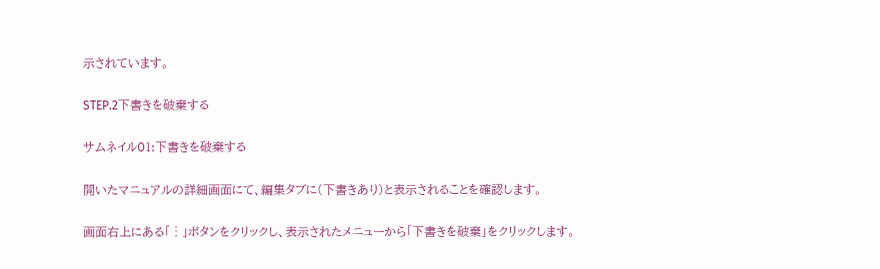示されています。

STEP.2下書きを破棄する

サムネイル01:下書きを破棄する

開いたマニュアルの詳細画面にて、編集タブに(下書きあり)と表示されることを確認します。

画面右上にある「︙」ボタンをクリックし、表示されたメニューから「下書きを破棄」をクリックします。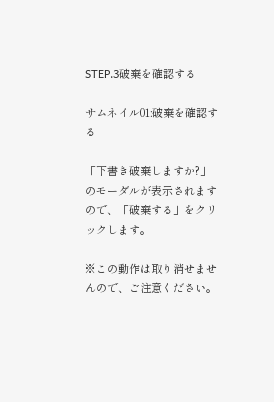STEP.3破棄を確認する

サムネイル01:破棄を確認する

「下書き破棄しますか?」のモーダルが表示されますので、「破棄する」をクリックします。

※この動作は取り消せませんので、ご注意ください。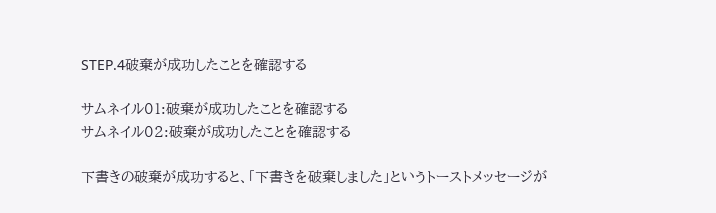STEP.4破棄が成功したことを確認する

サムネイル01:破棄が成功したことを確認する
サムネイル02:破棄が成功したことを確認する

下書きの破棄が成功すると、「下書きを破棄しました」というトーストメッセージが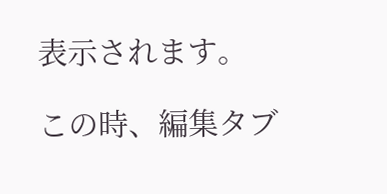表示されます。

この時、編集タブ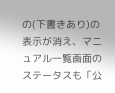の(下書きあり)の表示が消え、マニュアル一覧画面のステータスも「公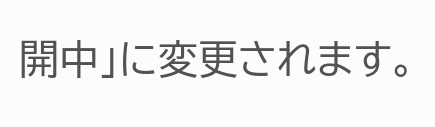開中」に変更されます。